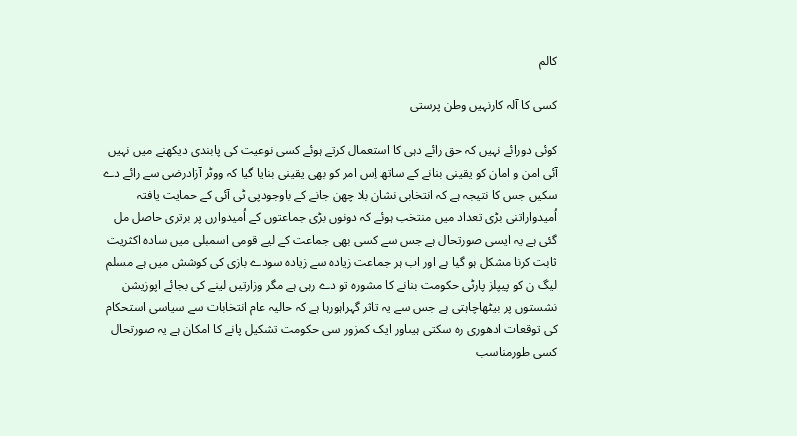کالم

کسی کا آلہ کارنہیں وطن پرستی

کوئی دورائے نہیں کہ حق رائے دہی کا استعمال کرتے ہوئے کسی نوعیت کی پابندی دیکھنے میں نہیں آئی امن و امان کو یقینی بنانے کے ساتھ اِس امر کو بھی یقینی بنایا گیا کہ ووٹر آزادرضی سے رائے دے سکیں جس کا نتیجہ ہے کہ انتخابی نشان بلا چھن جانے کے باوجودپی ٹی آئی کے حمایت یافتہ اُمیدواراتنی بڑی تعداد میں منتخب ہوئے کہ دونوں بڑی جماعتوں کے اُمیدوارں پر برتری حاصل مل گئی ہے یہ ایسی صورتحال ہے جس سے کسی بھی جماعت کے لیے قومی اسمبلی میں سادہ اکثریت ثابت کرنا مشکل ہو گیا ہے اور اب ہر جماعت زیادہ سے زیادہ سودے بازی کی کوشش میں ہے مسلم لیگ ن کو پیپلز پارٹی حکومت بنانے کا مشورہ تو دے رہی ہے مگر وزارتیں لینے کی بجائے اپوزیشن نشستوں پر بیٹھاچاہتی ہے جس سے یہ تاثر گہراہورہا ہے کہ حالیہ عام انتخابات سے سیاسی استحکام کی توقعات ادھوری رہ سکتی ہیںاور ایک کمزور سی حکومت تشکیل پانے کا امکان ہے یہ صورتحال کسی طورمناسب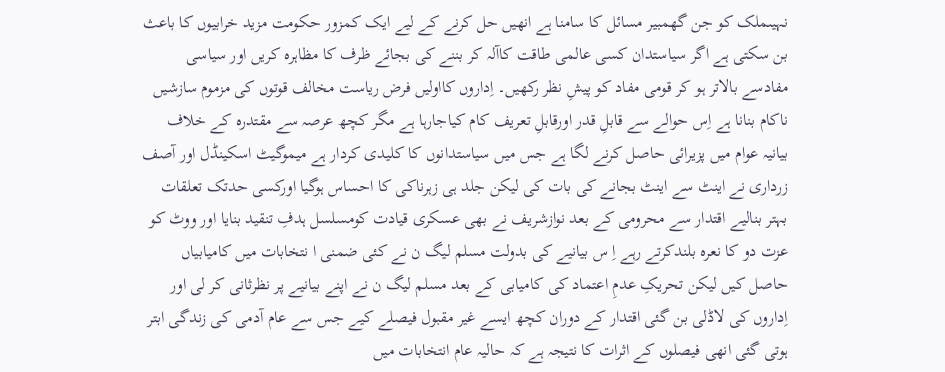نہیںملک کو جن گھمبیر مسائل کا سامنا ہے انھیں حل کرنے کے لیے ایک کمزور حکومت مزید خرابیوں کا باعث بن سکتی ہے اگر سیاستدان کسی عالمی طاقت کاآلہ کر بننے کی بجائے ظرف کا مظاہرہ کریں اور سیاسی مفادسے بالاتر ہو کر قومی مفاد کو پیشِ نظر رکھیں۔ اِداروں کااولیں فرض ریاست مخالف قوتوں کی مزموم سازشیں ناکام بنانا ہے اِس حوالے سے قابلِ قدر اورقابلِ تعریف کام کیاجارہا ہے مگر کچھ عرصہ سے مقتدرہ کے خلاف بیانیہ عوام میں پزیرائی حاصل کرنے لگا ہے جس میں سیاستدانوں کا کلیدی کردار ہے میموگیٹ اسکینڈل اور آصف زرداری نے اینٹ سے اینٹ بجانے کی بات کی لیکن جلد ہی زہرناکی کا احساس ہوگیا اورکسی حدتک تعلقات بہتر بنالیے اقتدار سے محرومی کے بعد نوازشریف نے بھی عسکری قیادت کومسلسل ہدفِ تنقید بنایا اور ووٹ کو عزت دو کا نعرہ بلندکرتے رہے اِ س بیانیے کی بدولت مسلم لیگ ن نے کئی ضمنی ا نتخابات میں کامیابیاں حاصل کیں لیکن تحریکِ عدمِ اعتماد کی کامیابی کے بعد مسلم لیگ ن نے اپنے بیانیے پر نظرثانی کر لی اور اِداروں کی لاڈلی بن گئی اقتدار کے دوران کچھ ایسے غیر مقبول فیصلے کیے جس سے عام آدمی کی زندگی ابتر ہوتی گئی انھی فیصلوں کے اثرات کا نتیجہ ہے کہ حالیہ عام انتخابات میں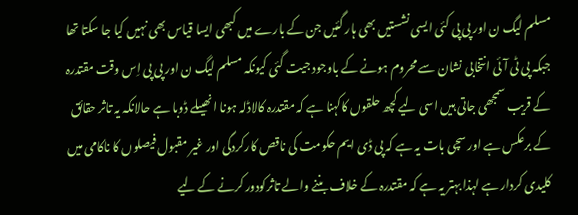مسلم لیگ ن اور پی پی کئی ایسی نشستیں بھی ہار گئیں جن کے بارے میں کبھی ایسا قیاس بھی نہیں کیا جا سکتا تھا جبکہ پی ٹی آئی انتخابی نشان سے محروم ہونے کے باوجود جیت گئی کیونکہ مسلم لیگ ن اور پی پی اِس وقت مقتدرہ کے قریب سمجھی جاتی ہیں اسی لیے کچھ حلقوں کاکہنا ہے کہ مقتدرہ کالاڈلہ ہونا انھیںلے ڈوبا ہے حالانکہ یہ تاثر حقائق کے برعکس ہے اور سچی بات یہ ہے کہ پی ڈی ایم حکومت کی ناقص کارکردگی اور غیر مقبول فیصلوں کا ناکامی میں کلیدی کردار ہے لہذا بہتر یہ ہے کہ مقتدرہ کے خلاف بننے والے تاثرکودور کرنے کے لیے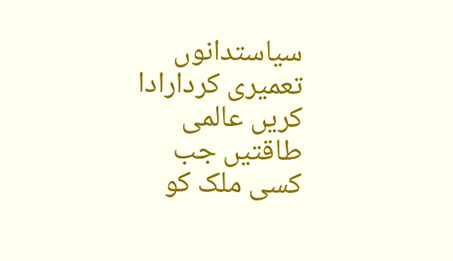سیاستدانوں تعمیری کردارادا کریں عالمی طاقتیں جب کسی ملک کو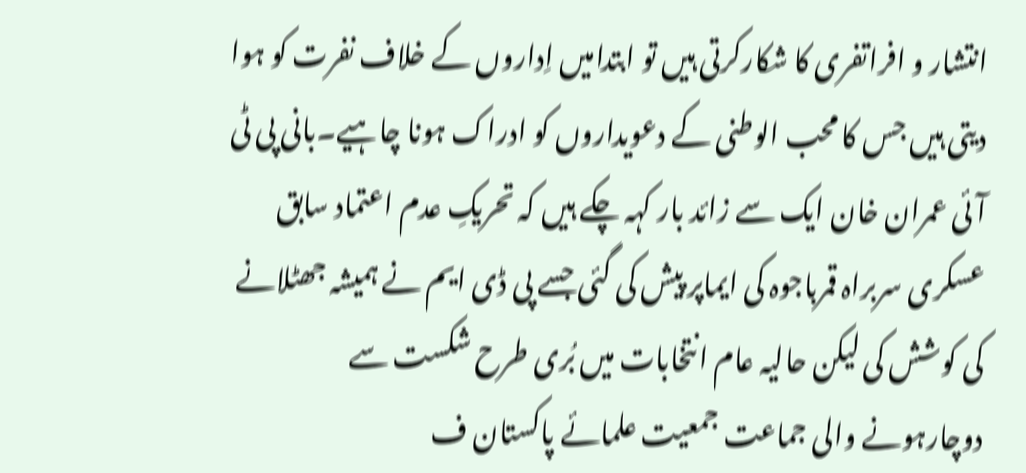انتشار و افراتفری کا شکارکرتی ہیں تو ابتدامیں اِداروں کے خلاف نفرت کو ہوا دیتی ہیں جس کا محب الوطنی کے دعویداروں کو ادراک ہونا چاہیے۔بانی پی ٹی آئی عمران خان ایک سے زائد بار کہہ چکے ہیں کہ تحریکِ عدم اعتماد سابق عسکری سربراہ قمرباجوہ کی ایماپر پیش کی گئی جسے پی ڈی ایم نے ہمیشہ جھٹلانے کی کوشش کی لیکن حالیہ عام انتخابات میں بُری طرح شکست سے دوچارہونے والی جماعت جمعیت علمائے پاکستان ف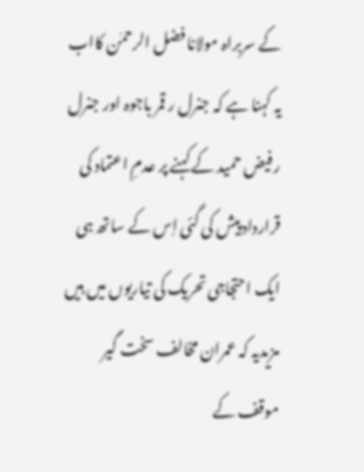کے سربراہ مولانا فضل الرحمٰن کااب یہ کہنا ہے کہ جنرل ر قمر باجوہ اور جنرل ر فیض حمید کے کہنے پر عدمِ اعتماد کی قرارداد پیش کی گئی اِس کے ساتھ ہی ایک احتجاجی تحریک کی تیاریوں میں ہیں مزیدیہ کہ عمران مخالف سخت گیر موقف کے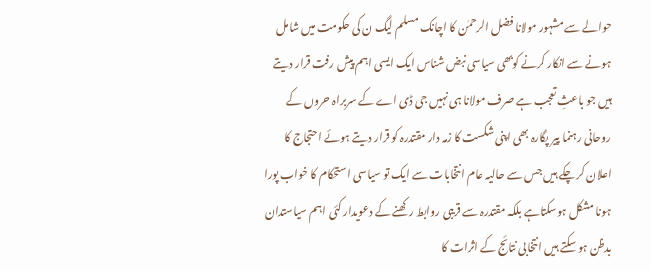حوالے سے مشہور مولانا فضل الرحمٰن کا اچانک مسلم لیگ ن کی حکومت میں شامل ہونے سے انکار کرنے کوبھی سیاسی نبض شناس ایک ایسی اہم پیش رفت قرار دیتے ہیں جو باعثِ تعجب ہے صرف مولانا ہی نہیں جی ڈی اے کے سربراہ حروں کے روحانی رہنما پیر پگارہ بھی اپنی شکست کا زمہ دار مقتدرہ کو قرار دیتے ہوئے احتجاج کا اعلان کر چکے ہیں جس سے حالیہ عام انتخابات سے ایک تو سیاسی استحکام کا خواب پورا ہونا مشکل ہوسکتاہے بلکہ مقتدرہ سے قریبی روابط رکھنے کے دعویدار کئی اہم سیاستدان بدظن ہو سکتے ہیں انتخابی نتائج کے اثرات کا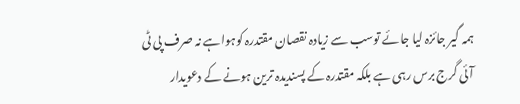ہمہ گیر جائزہ لیا جائے توسب سے زیادہ نقصان مقتدرہ کوہواہے نہ صرف پی ٹی آئی گرج برس رہی ہے بلکہ مقتدرہ کے پسندیدہ ترین ہونے کے دعویدار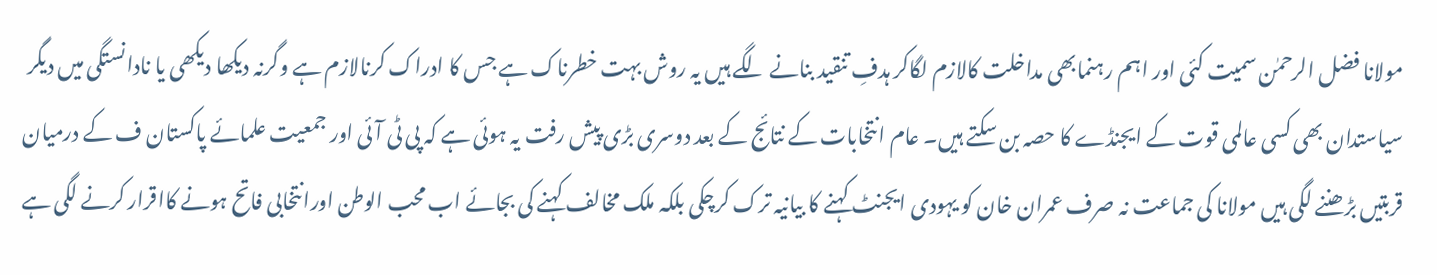مولانا فضل الرحمٰن سمیت کئی اور اہم رہنمابھی مداخلت کالازم لگاکر ہدفِ تنقید بنانے لگے ہیں یہ روش بہت خطرناک ہے جس کا ادراک کرنالازم ہے وگرنہ دیکھا دیکھی یا نادانستگی میں دیگر سیاستدان بھی کسی عالمی قوت کے ایجنڈے کا حصہ بن سکتے ہیں۔ عام انتخابات کے نتائج کے بعد دوسری بڑی پیش رفت یہ ہوئی ہے کہ پی ٹی آئی اور جمعیت علمائے پاکستان ف کے درمیان قربتیں بڑھننے لگی ہیں مولانا کی جماعت نہ صرف عمران خان کو یہودی ایجنٹ کہنے کا بیانیہ ترک کرچکی بلکہ ملک مخالف کہنے کی بجائے اب محب الوطن اورانتخابی فاتح ہونے کااقرار کرنے لگی ہے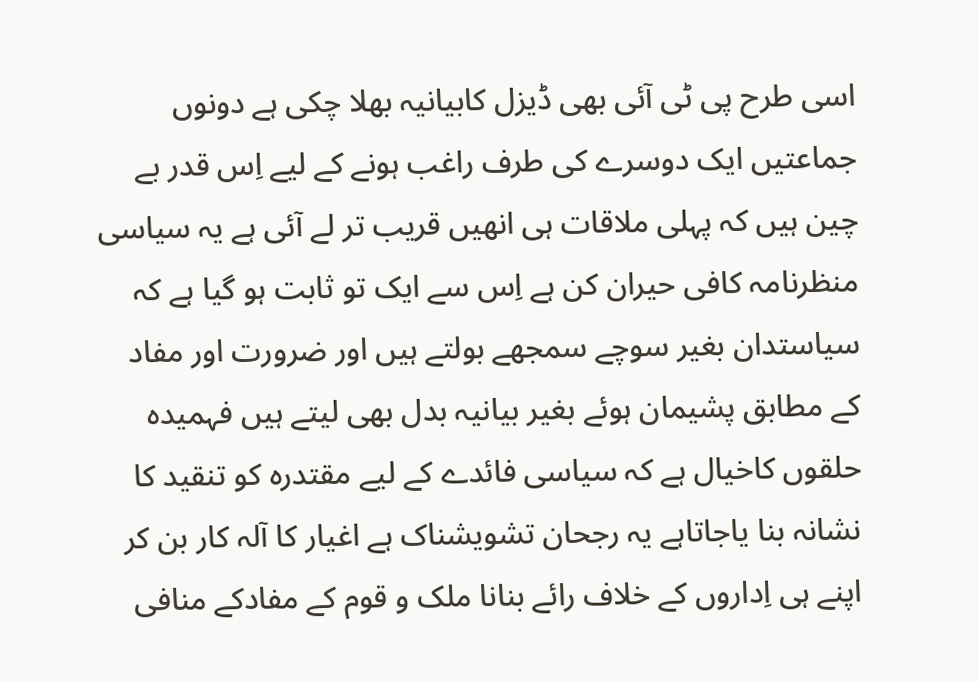اسی طرح پی ٹی آئی بھی ڈیزل کابیانیہ بھلا چکی ہے دونوں جماعتیں ایک دوسرے کی طرف راغب ہونے کے لیے اِس قدر بے چین ہیں کہ پہلی ملاقات ہی انھیں قریب تر لے آئی ہے یہ سیاسی منظرنامہ کافی حیران کن ہے اِس سے ایک تو ثابت ہو گیا ہے کہ سیاستدان بغیر سوچے سمجھے بولتے ہیں اور ضرورت اور مفاد کے مطابق پشیمان ہوئے بغیر بیانیہ بدل بھی لیتے ہیں فہمیدہ حلقوں کاخیال ہے کہ سیاسی فائدے کے لیے مقتدرہ کو تنقید کا نشانہ بنا یاجاتاہے یہ رجحان تشویشناک ہے اغیار کا آلہ کار بن کر اپنے ہی اِداروں کے خلاف رائے بنانا ملک و قوم کے مفادکے منافی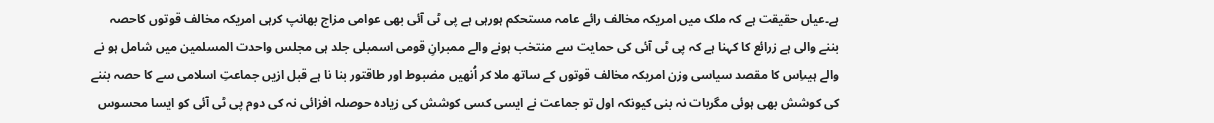ہے۔عیاں حقیقت ہے کہ ملک میں امریکہ مخالف رائے عامہ مستحکم ہورہی ہے پی ٹی آئی بھی عوامی مزاج بھانپ کرہی امریکہ مخالف قوتوں کاحصہ بننے والی ہے زرائع کا کہنا ہے کہ پی ٹی آئی کی حمایت سے منتخب ہونے والے ممبرانِ قومی اسمبلی جلد ہی مجلس واحدت المسلمین میں شامل ہو نے والے ہیںاِس کا مقصد سیاسی وزن امریکہ مخالف قوتوں کے ساتھ ملا کر اُنھیں مضبوط اور طاقتور بنا نا ہے قبل ازیں جماعتِ اسلامی سے کا حصہ بننے کی کوشش بھی ہوئی مگربات نہ بنی کیونکہ اول تو جماعت نے ایسی کسی کوشش کی زیادہ حوصلہ افزائی نہ کی دوم پی ٹی آئی کو ایسا محسوس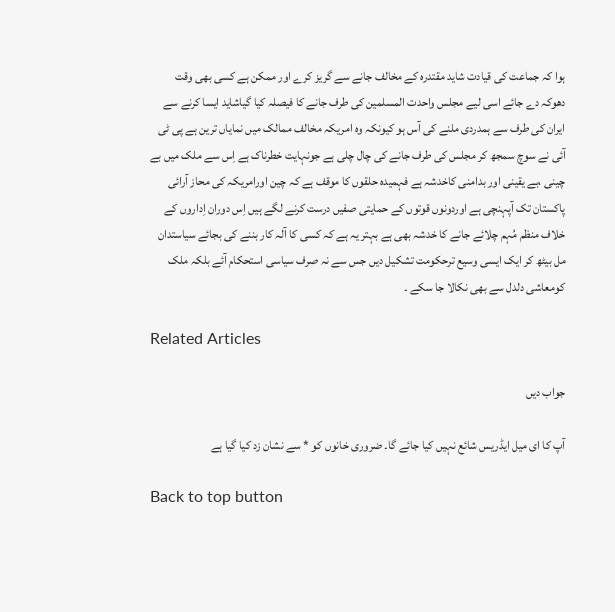ہوا کہ جماعت کی قیادت شاید مقتدرہ کے مخالف جانے سے گریز کرے اور ممکن ہے کسی بھی وقت دھوکہ دے جائے اسی لیے مجلس واحدت المسلمین کی طرف جانے کا فیصلہ کیا گیاشاید ایسا کرنے سے ایران کی طرف سے ہمدردی ملنے کی آس ہو کیونکہ وہ امریکہ مخالف ممالک میں نمایاں ترین ہے پی ٹی آئی نے سوچ سمجھ کر مجلس کی طرف جانے کی چال چلی ہے جونہایت خطرناک ہے اِس سے ملک میں بے چینی ،بے یقینی اور بدامنی کاخدشہ ہے فہمیدہ حلقوں کا موقف ہے کہ چین اورامریکہ کی محاز آرائی پاکستان تک آپہنچی ہے اوردونوں قوتوں کے حمایتی صفیں درست کرنے لگے ہیں اِس دوران اِداروں کے خلاف منظم مُہم چلائے جانے کا خدشہ بھی ہے بہتر یہ ہے کہ کسی کا آلہ کار بننے کی بجائے سیاستدان مل بیٹھ کر ایک ایسی وسیع ترحکومت تشکیل دیں جس سے نہ صرف سیاسی استحکام آئے بلکہ ملک کومعاشی دلدل سے بھی نکالا جا سکے ۔

Related Articles

جواب دیں

آپ کا ای میل ایڈریس شائع نہیں کیا جائے گا۔ ضروری خانوں کو * سے نشان زد کیا گیا ہے

Back to top button